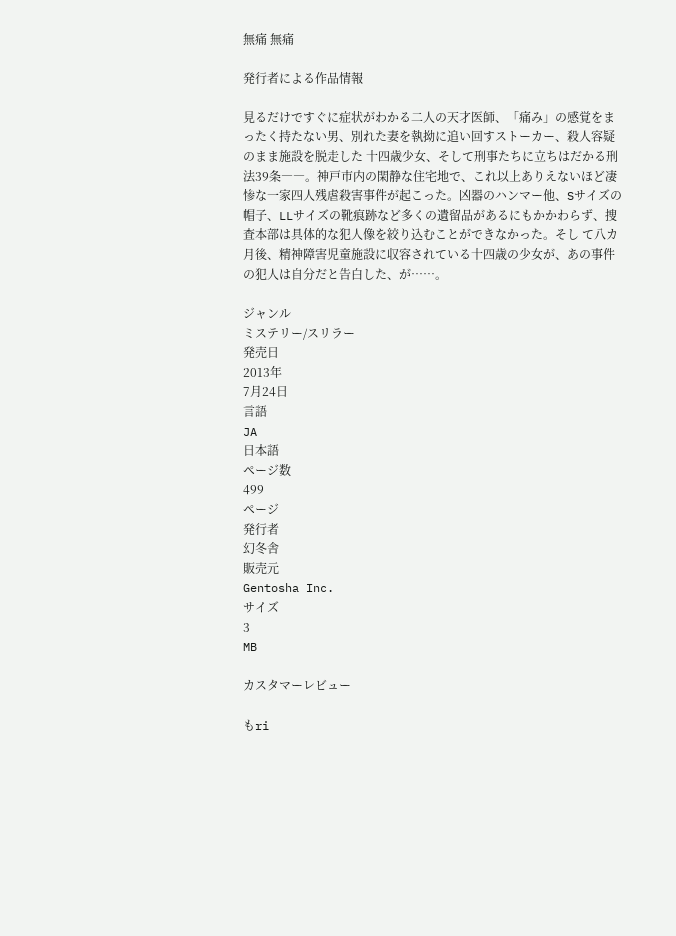無痛 無痛

発行者による作品情報

見るだけですぐに症状がわかる二人の天才医師、「痛み」の感覚をまったく持たない男、別れた妻を執拗に追い回すストーカー、殺人容疑のまま施設を脱走した 十四歳少女、そして刑事たちに立ちはだかる刑法39条――。神戸市内の閑静な住宅地で、これ以上ありえないほど凄惨な一家四人残虐殺害事件が起こった。凶器のハンマー他、Sサイズの帽子、LLサイズの靴痕跡など多くの遺留品があるにもかかわらず、捜査本部は具体的な犯人像を絞り込むことができなかった。そし て八カ月後、精神障害児童施設に収容されている十四歳の少女が、あの事件の犯人は自分だと告白した、が……。

ジャンル
ミステリー/スリラー
発売日
2013年
7月24日
言語
JA
日本語
ページ数
499
ページ
発行者
幻冬舎
販売元
Gentosha Inc.
サイズ
3
MB

カスタマーレビュー

もri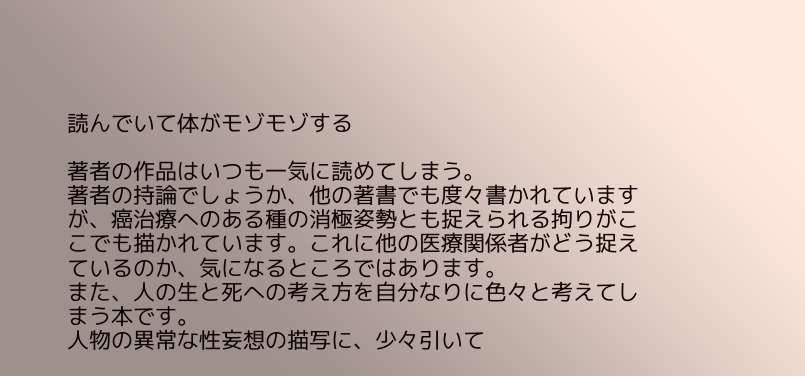読んでいて体がモゾモゾする

著者の作品はいつも一気に読めてしまう。
著者の持論でしょうか、他の著書でも度々書かれていますが、癌治療へのある種の消極姿勢とも捉えられる拘りがここでも描かれています。これに他の医療関係者がどう捉えているのか、気になるところではあります。
また、人の生と死への考え方を自分なりに色々と考えてしまう本です。
人物の異常な性妄想の描写に、少々引いて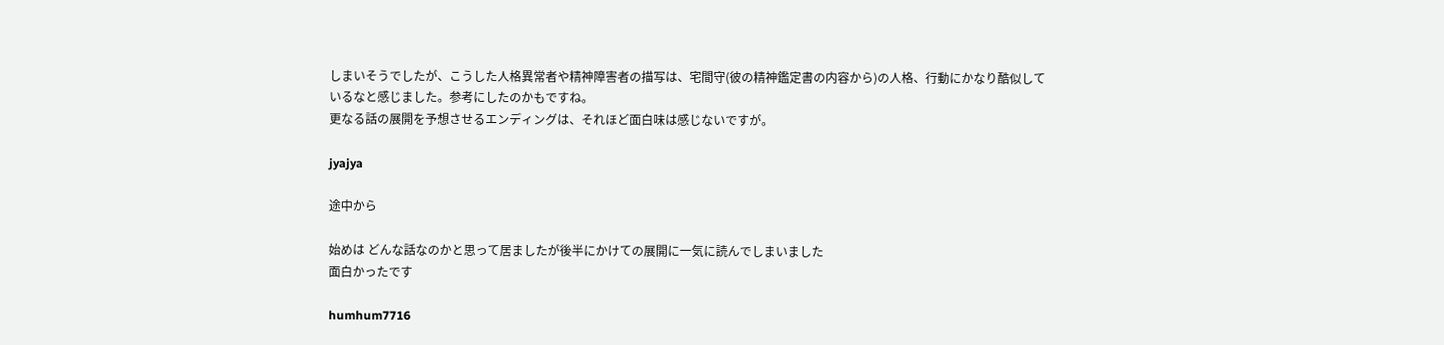しまいそうでしたが、こうした人格異常者や精神障害者の描写は、宅間守(彼の精神鑑定書の内容から)の人格、行動にかなり酷似しているなと感じました。参考にしたのかもですね。
更なる話の展開を予想させるエンディングは、それほど面白味は感じないですが。

jyajya

途中から

始めは どんな話なのかと思って居ましたが後半にかけての展開に一気に読んでしまいました
面白かったです

humhum7716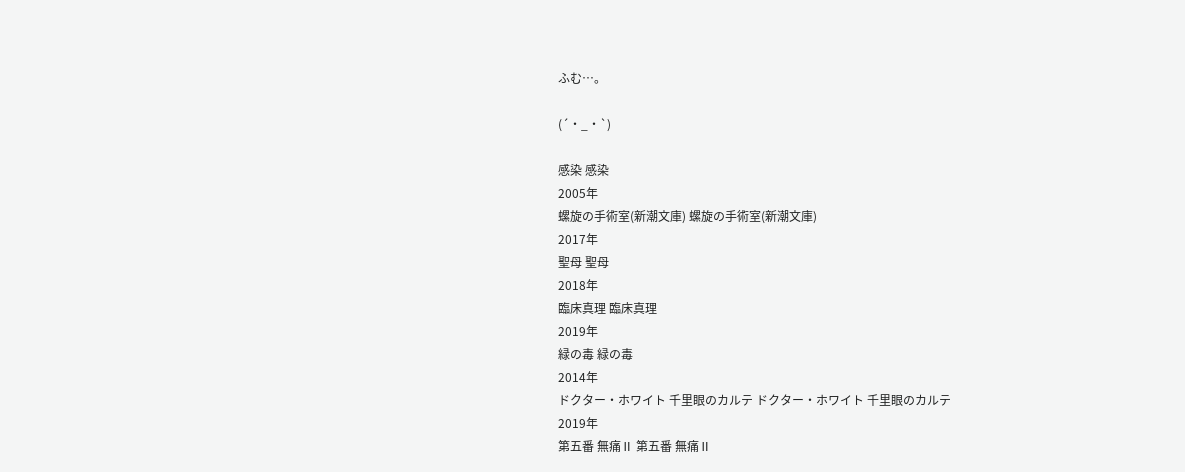ふむ…。

(´・_・`)

感染 感染
2005年
螺旋の手術室(新潮文庫) 螺旋の手術室(新潮文庫)
2017年
聖母 聖母
2018年
臨床真理 臨床真理
2019年
緑の毒 緑の毒
2014年
ドクター・ホワイト 千里眼のカルテ ドクター・ホワイト 千里眼のカルテ
2019年
第五番 無痛Ⅱ 第五番 無痛Ⅱ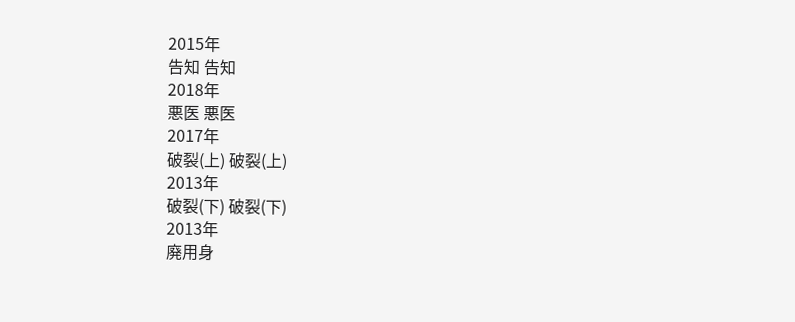2015年
告知 告知
2018年
悪医 悪医
2017年
破裂(上) 破裂(上)
2013年
破裂(下) 破裂(下)
2013年
廃用身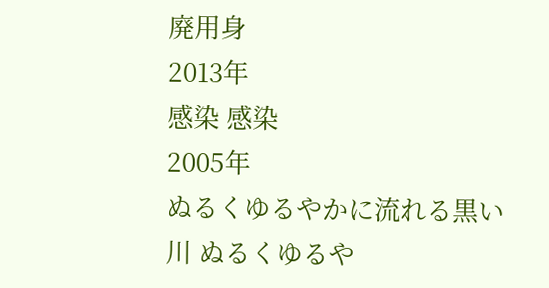廃用身
2013年
感染 感染
2005年
ぬるくゆるやかに流れる黒い川 ぬるくゆるや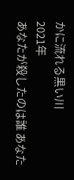かに流れる黒い川
2021年
あなたが殺したのは誰 あなた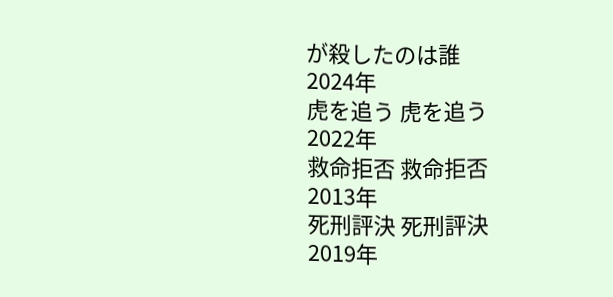が殺したのは誰
2024年
虎を追う 虎を追う
2022年
救命拒否 救命拒否
2013年
死刑評決 死刑評決
2019年